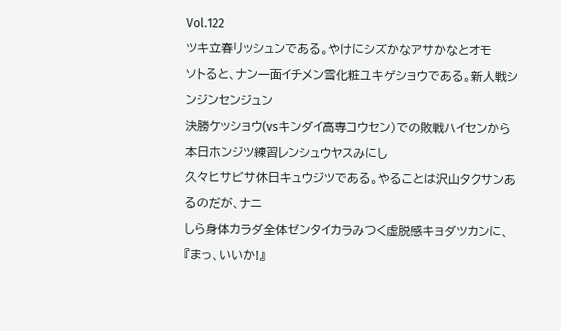Vol.122
ツキ立春リッシュンである。やけにシズかなアサかなとオモ
ソトると、ナン一面イチメン雪化粧ユキゲショウである。新人戦シンジンセンジュン
決勝ケッショウ(vsキンダイ高専コウセン)での敗戦ハイセンから本日ホンジツ練習レンシュウヤスみにし
久々ヒサビサ休日キュウジツである。やることは沢山タクサンあるのだが、ナニ
しら身体カラダ全体ゼンタイカラみつく虚脱感キョダツカンに、『まっ、いいか!』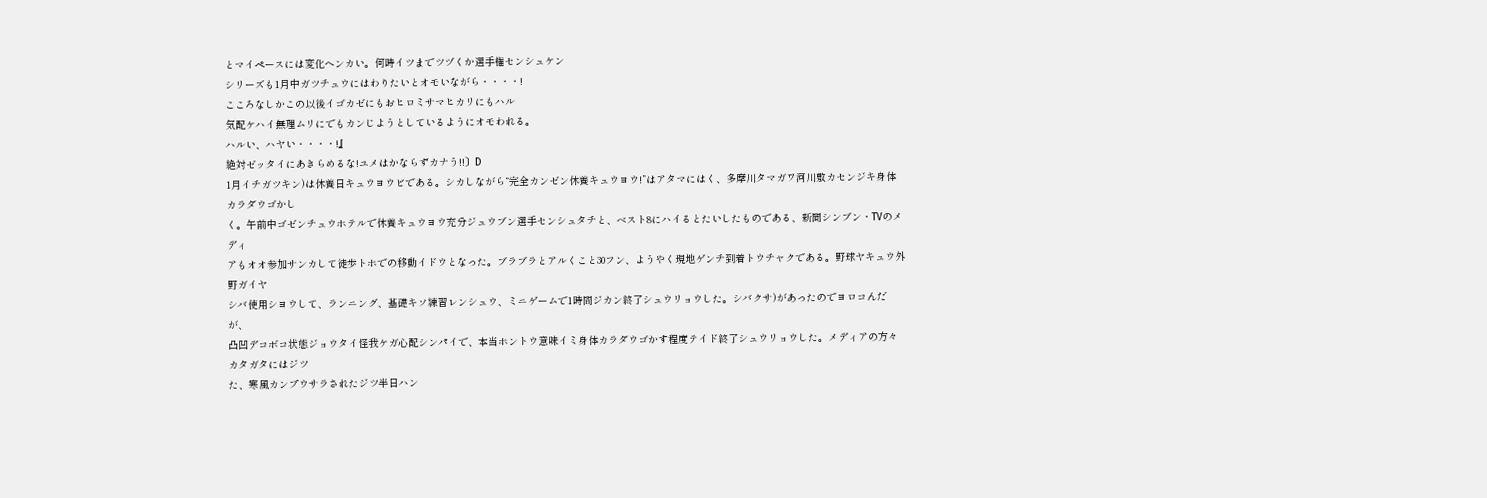とマイペースには変化ヘンカい。何時イツまでツヅくか選手権センシュケン
シリーズも1月中ガツチュウにはわりたいとオモいながら・・・・!
こころなしかこの以後イゴカゼにもおヒロミサマヒカリにもハル
気配ケハイ無理ムリにでもカンじようとしているようにオモわれる。
ハルい、ハヤい・・・・!』
絶対ゼッタイにあきらめるな!ユメはかならずカナう!!〕D
1月イチガツキン)は休養日キュウヨウビである。シカしながら“完全カンゼン休養キュウヨウ!”はアタマにはく、多摩川タマガワ河川敷カセンジキ身体カラダウゴかし
く。午前中ゴゼンチュウホテルで休養キュウヨウ充分ジュウブン選手センシュタチと、ベスト8にハイるとたいしたものである、新聞シンブン・TVのメディ
アもオオ参加サンカして徒歩トホでの移動イドウとなった。ブラブラとアルくこと30フン、ようやく現地ゲンチ到着トウチャクである。野球ヤキュウ外野ガイヤ
シバ使用シヨウして、ランニング、基礎キソ練習レンシュウ、ミニゲームで1時間ジカン終了シュウリョウした。シバクサ)があったのでヨロコんだが、
凸凹デコボコ状態ジョウタイ怪我ケガ心配シンパイで、本当ホントウ意味イミ身体カラダウゴかす程度テイド終了シュウリョウした。メディアの方々カタガタにはジツ
た、寒風カンプウサラされたジツ半日ハン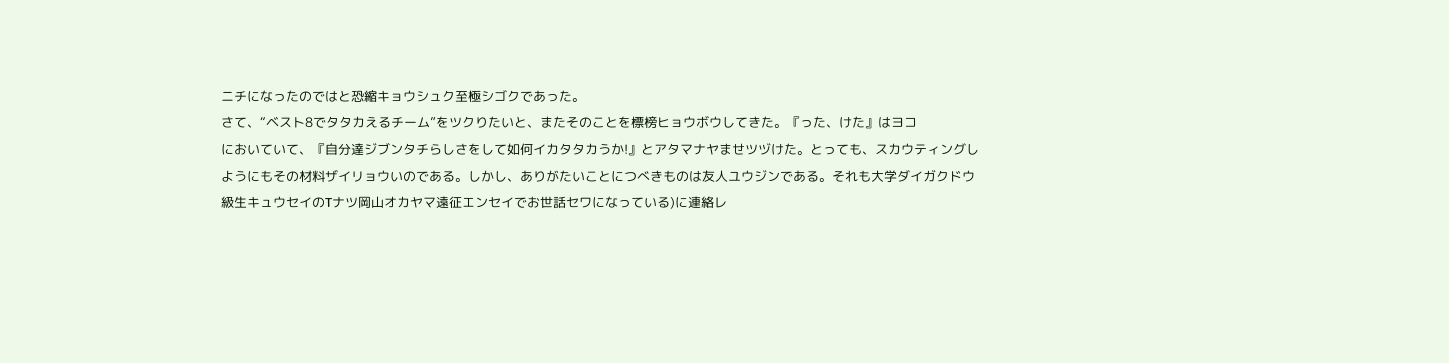ニチになったのではと恐縮キョウシュク至極シゴクであった。
さて、“ベスト8でタタカえるチーム”をツクりたいと、またそのことを標榜ヒョウボウしてきた。『った、けた』はヨコ
においていて、『自分達ジブンタチらしさをして如何イカタタカうか!』とアタマナヤませツヅけた。とっても、スカウティングし
ようにもその材料ザイリョウいのである。しかし、ありがたいことにつべきものは友人ユウジンである。それも大学ダイガクドウ
級生キュウセイのTナツ岡山オカヤマ遠征エンセイでお世話セワになっている)に連絡レ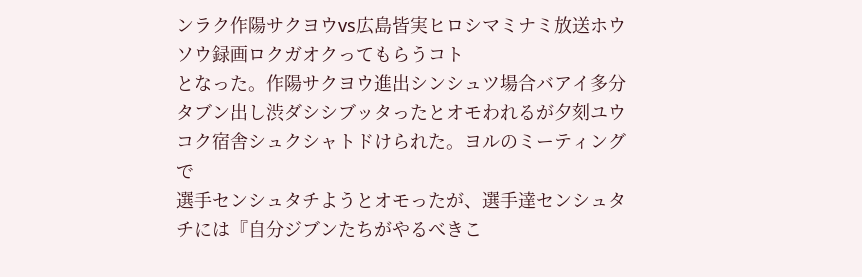ンラク作陽サクヨウvs広島皆実ヒロシマミナミ放送ホウソウ録画ロクガオクってもらうコト
となった。作陽サクヨウ進出シンシュツ場合バアイ多分タブン出し渋ダシシブッタったとオモわれるが夕刻ユウコク宿舎シュクシャトドけられた。ヨルのミーティングで
選手センシュタチようとオモったが、選手達センシュタチには『自分ジブンたちがやるべきこ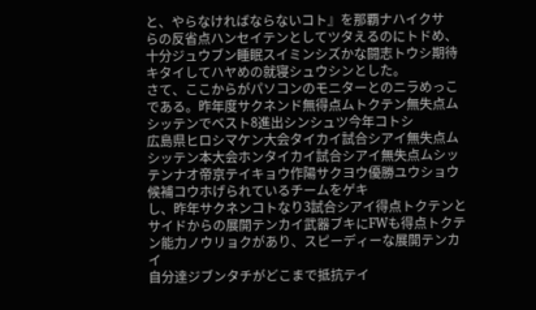と、やらなければならないコト』を那覇ナハイクサ
らの反省点ハンセイテンとしてツタえるのにトドめ、十分ジュウブン睡眠スイミンシズかな闘志トウシ期待キタイしてハヤめの就寝シュウシンとした。
さて、ここからがパソコンのモニターとのニラめっこである。昨年度サクネンド無得点ムトクテン無失点ムシッテンでベスト8進出シンシュツ今年コトシ
広島県ヒロシマケン大会タイカイ試合シアイ無失点ムシッテン本大会ホンタイカイ試合シアイ無失点ムシッテンナオ帝京テイキョウ作陽サクヨウ優勝ユウショウ候補コウホげられているチームをゲキ
し、昨年サクネンコトなり3試合シアイ得点トクテンとサイドからの展開テンカイ武器ブキにFWも得点トクテン能力ノウリョクがあり、スピーディーな展開テンカイ
自分達ジブンタチがどこまで抵抗テイ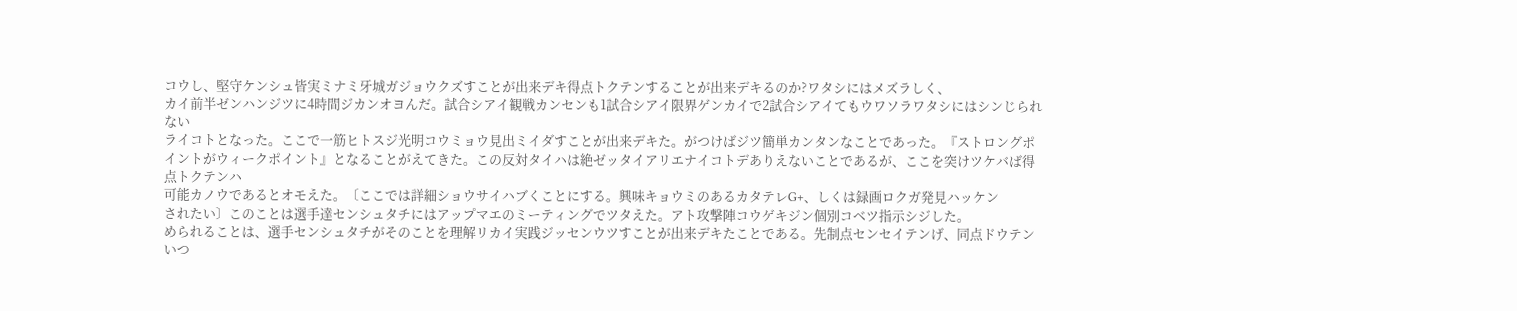コウし、堅守ケンシュ皆実ミナミ牙城ガジョウクズすことが出来デキ得点トクテンすることが出来デキるのか?ワタシにはメズラしく、
カイ前半ゼンハンジツに4時間ジカンオヨんだ。試合シアイ観戦カンセンも1試合シアイ限界ゲンカイで2試合シアイてもウワソラワタシにはシンじられない
ライコトとなった。ここで一筋ヒトスジ光明コウミョウ見出ミイダすことが出来デキた。がつけばジツ簡単カンタンなことであった。『ストロングポ
イントがウィークポイント』となることがえてきた。この反対タイハは絶ゼッタイアリエナイコトデありえないことであるが、ここを突けツケバば得点トクテンハ
可能カノウであるとオモえた。〔ここでは詳細ショウサイハブくことにする。興味キョウミのあるカタテレG+、しくは録画ロクガ発見ハッケン
されたい〕このことは選手達センシュタチにはアップマエのミーティングでツタえた。アト攻撃陣コウゲキジン個別コベツ指示シジした。
められることは、選手センシュタチがそのことを理解リカイ実践ジッセンウツすことが出来デキたことである。先制点センセイテンげ、同点ドウテン
いつ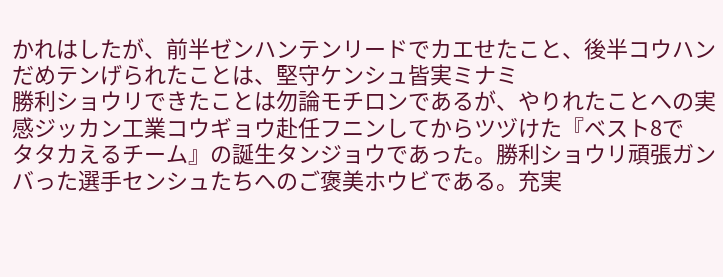かれはしたが、前半ゼンハンテンリードでカエせたこと、後半コウハンだめテンげられたことは、堅守ケンシュ皆実ミナミ
勝利ショウリできたことは勿論モチロンであるが、やりれたことへの実感ジッカン工業コウギョウ赴任フニンしてからツヅけた『ベスト8で
タタカえるチーム』の誕生タンジョウであった。勝利ショウリ頑張ガンバった選手センシュたちへのご褒美ホウビである。充実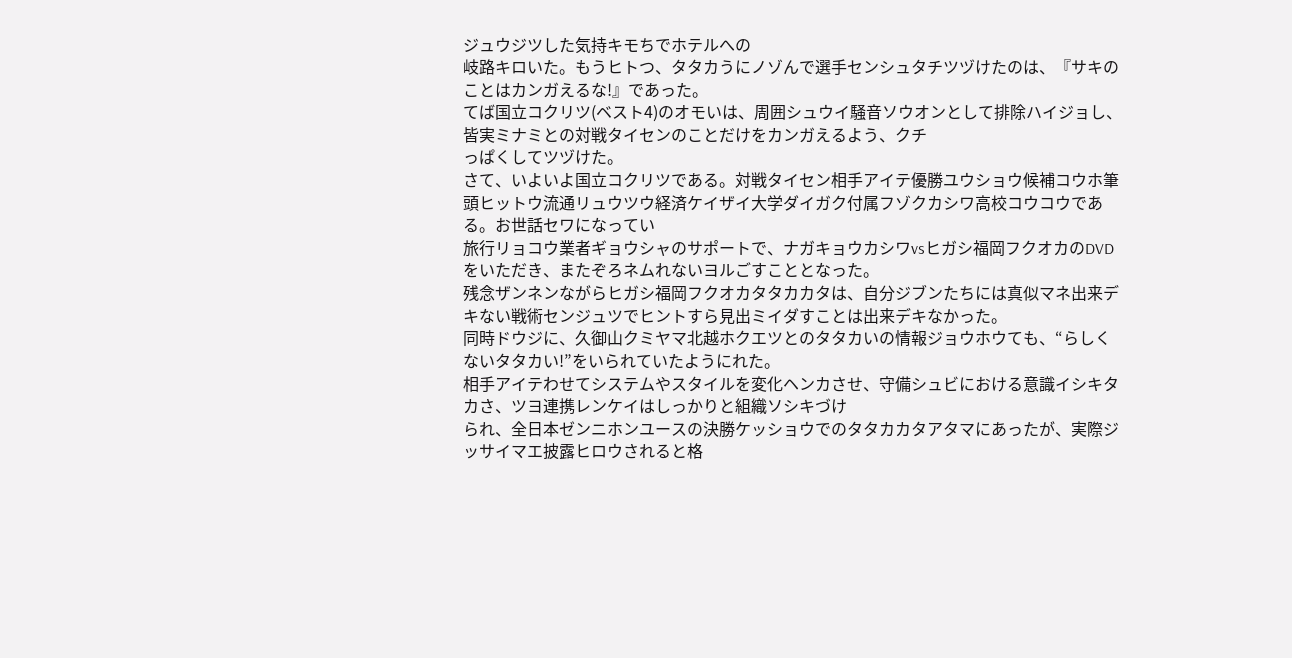ジュウジツした気持キモちでホテルへの
岐路キロいた。もうヒトつ、タタカうにノゾんで選手センシュタチツヅけたのは、『サキのことはカンガえるな!』であった。
てば国立コクリツ(ベスト4)のオモいは、周囲シュウイ騒音ソウオンとして排除ハイジョし、皆実ミナミとの対戦タイセンのことだけをカンガえるよう、クチ
っぱくしてツヅけた。
さて、いよいよ国立コクリツである。対戦タイセン相手アイテ優勝ユウショウ候補コウホ筆頭ヒットウ流通リュウツウ経済ケイザイ大学ダイガク付属フゾクカシワ高校コウコウである。お世話セワになってい
旅行リョコウ業者ギョウシャのサポートで、ナガキョウカシワvsヒガシ福岡フクオカのDVDをいただき、またぞろネムれないヨルごすこととなった。
残念ザンネンながらヒガシ福岡フクオカタタカカタは、自分ジブンたちには真似マネ出来デキない戦術センジュツでヒントすら見出ミイダすことは出来デキなかった。
同時ドウジに、久御山クミヤマ北越ホクエツとのタタカいの情報ジョウホウても、“らしくないタタカい!”をいられていたようにれた。
相手アイテわせてシステムやスタイルを変化ヘンカさせ、守備シュビにおける意識イシキタカさ、ツヨ連携レンケイはしっかりと組織ソシキづけ
られ、全日本ゼンニホンユースの決勝ケッショウでのタタカカタアタマにあったが、実際ジッサイマエ披露ヒロウされると格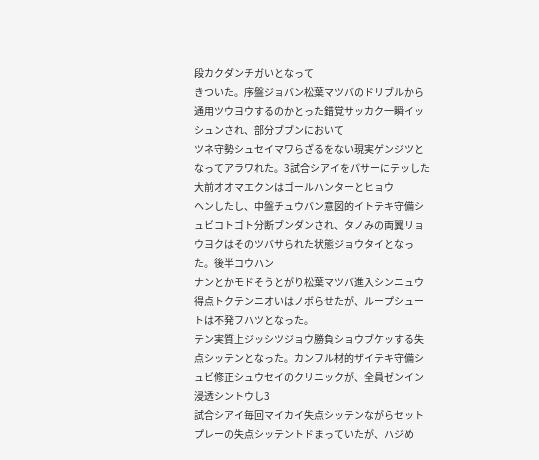段カクダンチガいとなって
きついた。序盤ジョバン松葉マツバのドリブルから通用ツウヨウするのかとった錯覚サッカク一瞬イッシュンされ、部分ブブンにおいて
ツネ守勢シュセイマワらざるをない現実ゲンジツとなってアラワれた。3試合シアイをパサーにテッした大前オオマエクンはゴールハンターとヒョウ
ヘンしたし、中盤チュウバン意図的イトテキ守備シュビコトゴト分断ブンダンされ、タノみの両翼リョウヨクはそのツバサられた状態ジョウタイとなった。後半コウハン
ナンとかモドそうとがり松葉マツバ進入シンニュウ得点トクテンニオいはノボらせたが、ループシュートは不発フハツとなった。
テン実質上ジッシツジョウ勝負ショウブケッする失点シッテンとなった。カンフル材的ザイテキ守備シュビ修正シュウセイのクリニックが、全員ゼンイン浸透シントウし3
試合シアイ毎回マイカイ失点シッテンながらセットプレーの失点シッテントドまっていたが、ハジめ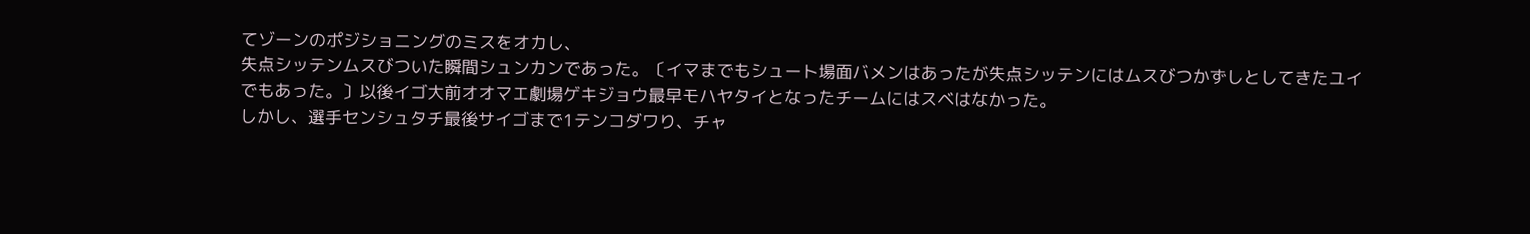てゾーンのポジショニングのミスをオカし、
失点シッテンムスびついた瞬間シュンカンであった。〔イマまでもシュート場面バメンはあったが失点シッテンにはムスびつかずしとしてきたユイ
でもあった。〕以後イゴ大前オオマエ劇場ゲキジョウ最早モハヤタイとなったチームにはスベはなかった。
しかし、選手センシュタチ最後サイゴまで1テンコダワり、チャ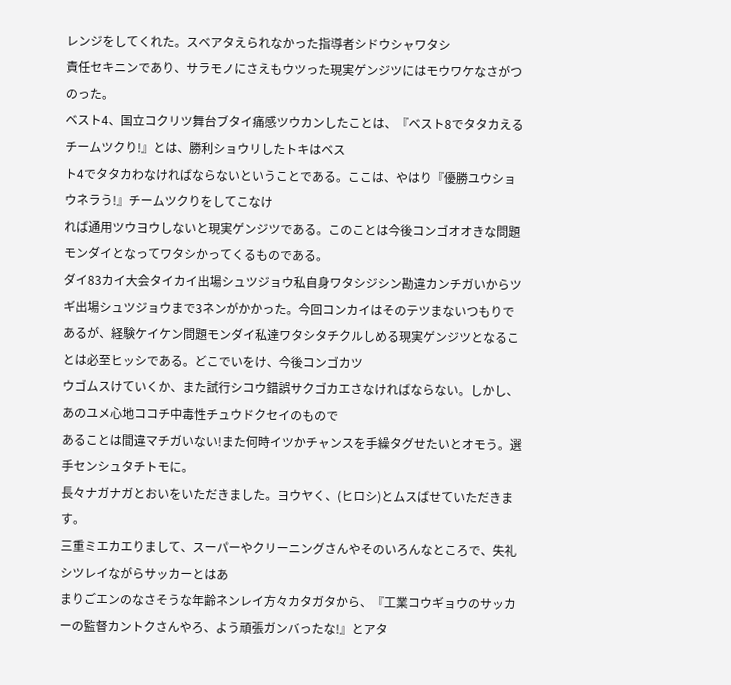レンジをしてくれた。スベアタえられなかった指導者シドウシャワタシ
責任セキニンであり、サラモノにさえもウツった現実ゲンジツにはモウワケなさがつのった。
ベスト4、国立コクリツ舞台ブタイ痛感ツウカンしたことは、『ベスト8でタタカえるチームツクり!』とは、勝利ショウリしたトキはベス
ト4でタタカわなければならないということである。ここは、やはり『優勝ユウショウネラう!』チームツクりをしてこなけ
れば通用ツウヨウしないと現実ゲンジツである。このことは今後コンゴオオきな問題モンダイとなってワタシかってくるものである。
ダイ83カイ大会タイカイ出場シュツジョウ私自身ワタシジシン勘違カンチガいからツギ出場シュツジョウまで3ネンがかかった。今回コンカイはそのテツまないつもりで
あるが、経験ケイケン問題モンダイ私達ワタシタチクルしめる現実ゲンジツとなることは必至ヒッシである。どこでいをけ、今後コンゴカツ
ウゴムスけていくか、また試行シコウ錯誤サクゴカエさなければならない。しかし、あのユメ心地ココチ中毒性チュウドクセイのもので
あることは間違マチガいない!また何時イツかチャンスを手繰タグせたいとオモう。選手センシュタチトモに。
長々ナガナガとおいをいただきました。ヨウヤく、(ヒロシ)とムスばせていただきます。
三重ミエカエりまして、スーパーやクリーニングさんやそのいろんなところで、失礼シツレイながらサッカーとはあ
まりごエンのなさそうな年齢ネンレイ方々カタガタから、『工業コウギョウのサッカーの監督カントクさんやろ、よう頑張ガンバったな!』とアタ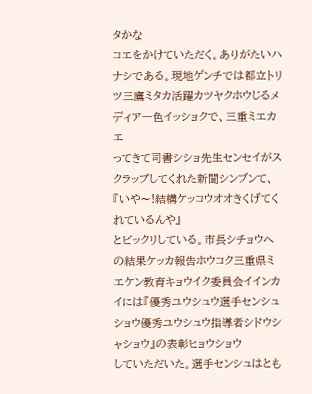タかな
コエをかけていただく。ありがたいハナシである。現地ゲンチでは都立トリツ三鷹ミタカ活躍カツヤクホウじるメディア一色イッショクで、三重ミエカエ
ってきて司書シショ先生センセイがスクラップしてくれた新聞シンブンて、『いや〜!結構ケッコウオオきくげてくれているんや』
とビックリしている。市長シチョウへの結果ケッカ報告ホウコク三重県ミエケン教育キョウイク委員会イインカイには『優秀ユウシュウ選手センシュショウ優秀ユウシュウ指導者シドウシャショウ』の表彰ヒョウショウ
していただいた。選手センシュはとも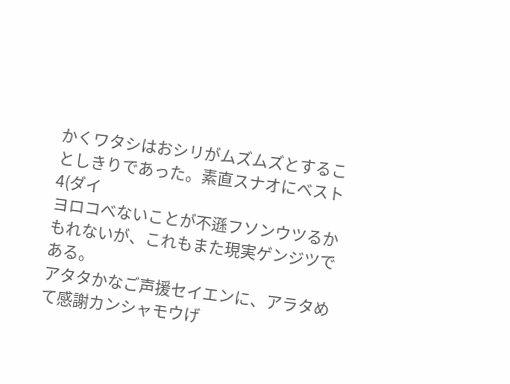かくワタシはおシリがムズムズとすることしきりであった。素直スナオにベスト4(ダイ
ヨロコべないことが不遜フソンウツるかもれないが、これもまた現実ゲンジツである。
アタタかなご声援セイエンに、アラタめて感謝カンシャモウげ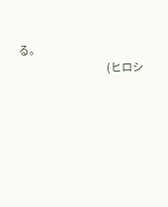る。
                                            (ヒロシ